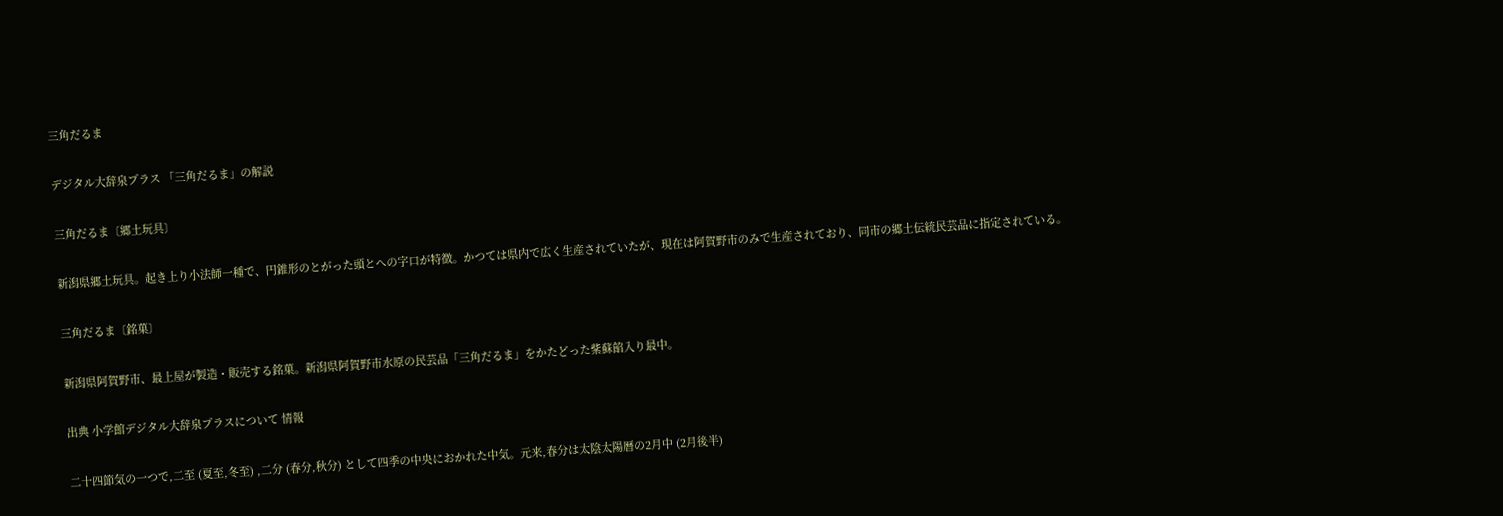三角だるま

デジタル大辞泉プラス 「三角だるま」の解説

三角だるま〔郷土玩具〕

新潟県郷土玩具。起き上り小法師一種で、円錐形のとがった頭とへの字口が特徴。かつては県内で広く生産されていたが、現在は阿賀野市のみで生産されており、同市の郷土伝統民芸品に指定されている。

三角だるま〔銘菓〕

新潟県阿賀野市、最上屋が製造・販売する銘菓。新潟県阿賀野市水原の民芸品「三角だるま」をかたどった紫蘇餡入り最中。

出典 小学館デジタル大辞泉プラスについて 情報

二十四節気の一つで,二至 (夏至,冬至) ,二分 (春分,秋分) として四季の中央におかれた中気。元来,春分は太陰太陽暦の2月中 (2月後半)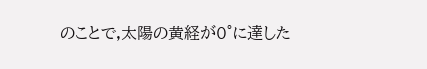のことで,太陽の黄経が0°に達した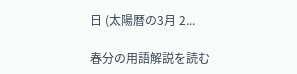日 (太陽暦の3月 2...

春分の用語解説を読む